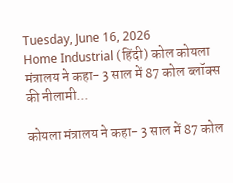Tuesday, June 16, 2026
Home Industrial (हिंदी) कोल कोयला मंत्रालय ने कहा- 3 साल में 87 कोल ब्लॉक्स की नीलामी...

कोयला मंत्रालय ने कहा- 3 साल में 87 कोल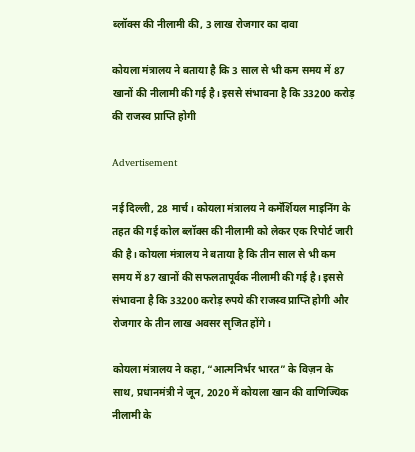ब्लॉक्स की नीलामी की, 3 लाख रोजगार का दावा

कोयला मंत्रालय ने बताया है कि 3 साल से भी कम समय में 87 खानों की नीलामी की गई है। इससे संभावना है कि 33200 करोड़ की राजस्व प्राप्ति होगी

Advertisement

नई दिल्ली, 28 मार्च। कोयला मंत्रालय ने कमॅर्शियल माइनिंग के तहत की गई कोल ब्लॉक्स की नीलामी को लेकर एक रिपोर्ट जारी की है। कोयला मंत्रालय ने बताया है कि तीन साल से भी कम समय में 87 खानों की सफलतापूर्वक नीलामी की गई है। इससे संभावना है कि 33200 करोड़ रुपये की राजस्व प्राप्ति होगी और रोजगार के तीन लाख अवसर सृजित होंगे।

कोयला मंत्रालय ने कहा, “आत्मनिर्भर भारत” के विज़न के साथ, प्रधानमंत्री ने जून, 2020 में कोयला खान की वाणिज्यिक नीलामी के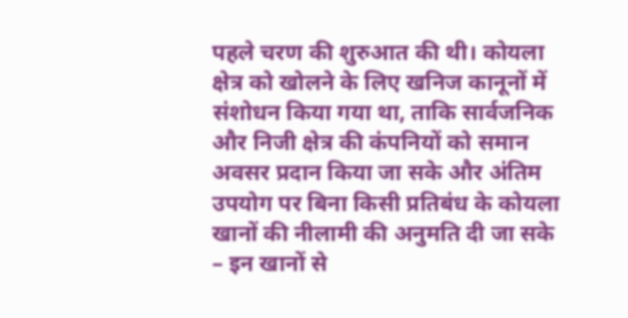पहले चरण की शुरुआत की थी। कोयला क्षेत्र को खोलने के लिए खनिज कानूनों में संशोधन किया गया था, ताकि सार्वजनिक और निजी क्षेत्र की कंपनियों को समान अवसर प्रदान किया जा सके और अंतिम उपयोग पर बिना किसी प्रतिबंध के कोयला खानों की नीलामी की अनुमति दी जा सके – इन खानों से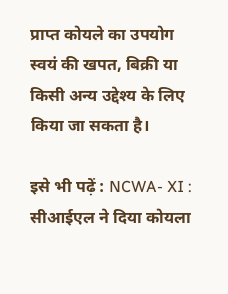प्राप्त कोयले का उपयोग स्वयं की खपत, बिक्री या किसी अन्य उद्देश्य के लिए किया जा सकता है।

इसे भी पढ़ें : NCWA- XI : सीआईएल ने दिया कोयला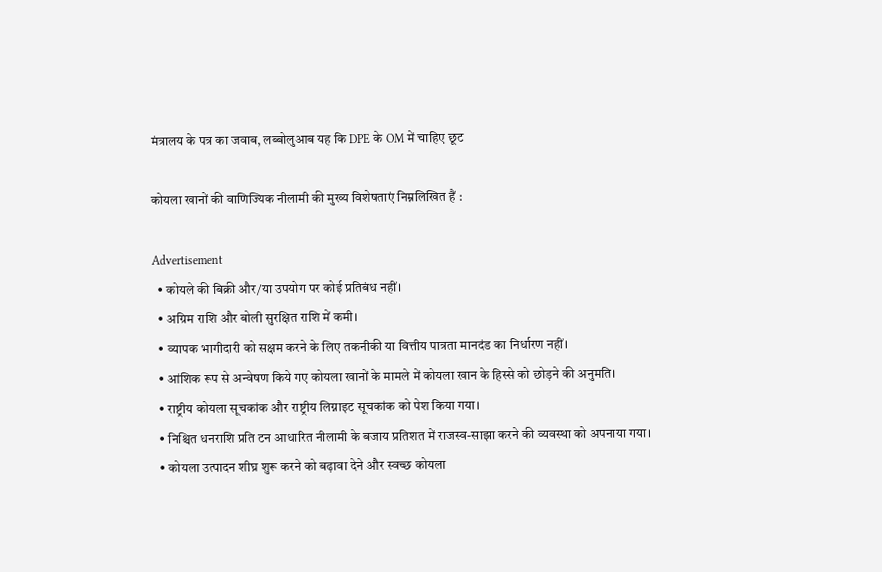मंत्रालय के पत्र का जवाब, लब्बोलुआब यह कि DPE के OM में चाहिए छूट

कोयला खानों की वाणिज्यिक नीलामी की मुख्य विशेषताएं निम्नलिखित हैं :

Advertisement
  • कोयले की बिक्री और/या उपयोग पर कोई प्रतिबंध नहीं।
  • अग्रिम राशि और बोली सुरक्षित राशि में कमी।
  • व्यापक भागीदारी को सक्षम करने के लिए तकनीकी या वित्तीय पात्रता मानदंड का निर्धारण नहीं।
  • आंशिक रूप से अन्वेषण किये गए कोयला खानों के मामले में कोयला खान के हिस्से को छोड़ने की अनुमति।
  • राष्ट्रीय कोयला सूचकांक और राष्ट्रीय लिग्नाइट सूचकांक को पेश किया गया।
  • निश्चित धनराशि प्रति टन आधारित नीलामी के बजाय प्रतिशत में राजस्व-साझा करने की व्यवस्था को अपनाया गया।
  • कोयला उत्पादन शीघ्र शुरू करने को बढ़ावा देने और स्वच्छ कोयला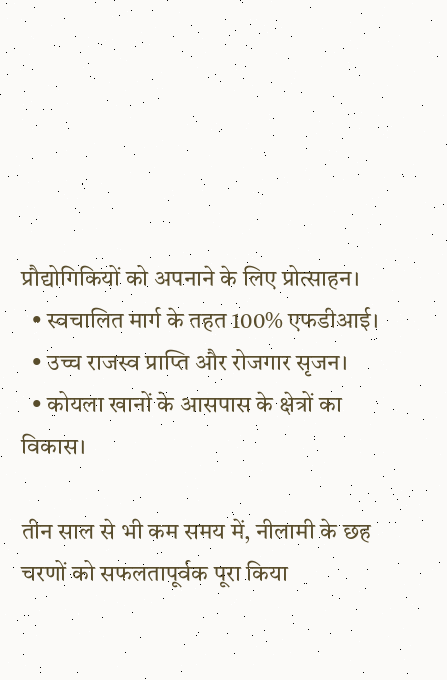प्रौद्योगिकियों को अपनाने के लिए प्रोत्साहन।
  • स्वचालित मार्ग के तहत 100% एफडीआई।
  • उच्च राजस्व प्राप्ति और रोजगार सृजन।
  • कोयला खानों के आसपास के क्षेत्रों का विकास।

तीन साल से भी कम समय में, नीलामी के छह चरणों को सफलतापूर्वक पूरा किया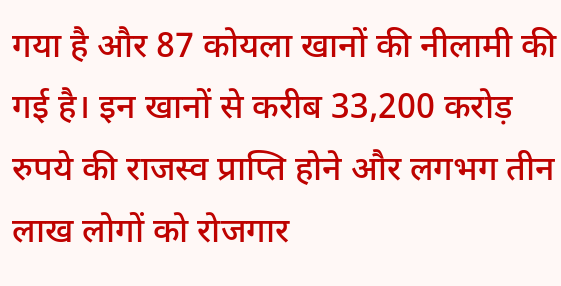गया है और 87 कोयला खानों की नीलामी की गई है। इन खानों से करीब 33,200 करोड़ रुपये की राजस्व प्राप्ति होने और लगभग तीन लाख लोगों को रोजगार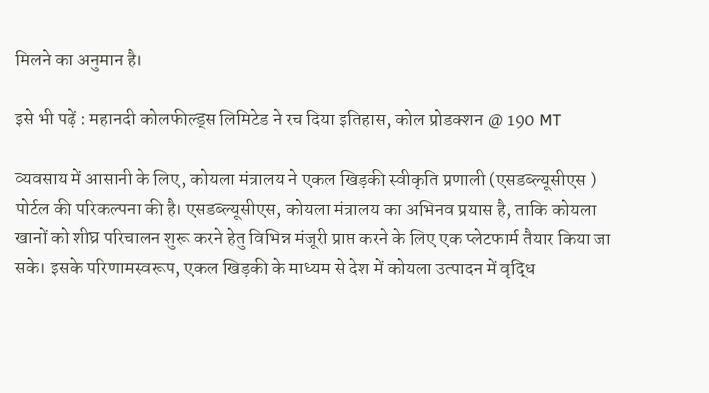मिलने का अनुमान है।

इसे भी पढ़ें : महानदी कोलफील्ड्स लिमिटेड ने रच दिया इतिहास, कोल प्रोडक्शन @ 190 MT

व्यवसाय में आसानी के लिए, कोयला मंत्रालय ने एकल खिड़की स्वीकृति प्रणाली (एसडब्ल्यूसीएस ) पोर्टल की परिकल्पना की है। एसडब्ल्यूसीएस, कोयला मंत्रालय का अभिनव प्रयास है, ताकि कोयला खानों को शीघ्र परिचालन शुरू करने हेतु विभिन्न मंजूरी प्राप्त करने के लिए एक प्लेटफार्म तैयार किया जा सके। इसके परिणामस्वरूप, एकल खिड़की के माध्यम से देश में कोयला उत्पादन में वृद्धि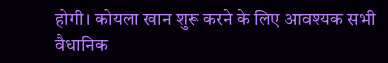होगी। कोयला खान शुरू करने के लिए आवश्यक सभी वैधानिक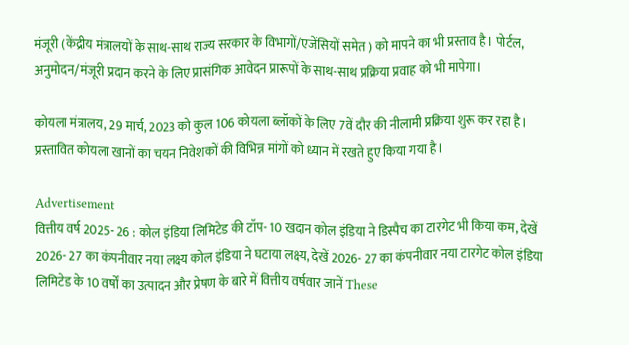मंजूरी (केंद्रीय मंत्रालयों के साथ-साथ राज्य सरकार के विभागों/एजेंसियों समेत ) को मापने का भी प्रस्ताव है। पोर्टल, अनुमोदन/मंजूरी प्रदान करने के लिए प्रासंगिक आवेदन प्रारूपों के साथ-साथ प्रक्रिया प्रवाह को भी मापेगा।

कोयला मंत्रालय, 29 मार्च, 2023 को कुल 106 कोयला ब्लॉकों के लिए 7वें दौर की नीलामी प्रक्रिया शुरू कर रहा है। प्रस्तावित कोयला खानों का चयन निवेशकों की विभिन्न मांगों को ध्यान में रखते हुए किया गया है।

Advertisement
वित्तीय वर्ष 2025- 26 : कोल इंडिया लिमिटेड की टॉप- 10 खदान कोल इंडिया ने डिस्पैच का टारगेट भी किया कम, देखें 2026- 27 का कंपनीवार नया लक्ष्य कोल इंडिया ने घटाया लक्ष्य, देखें 2026- 27 का कंपनीवार नया टारगेट कोल इंडिया लिमिटेड के 10 वर्षों का उत्पादन और प्रेषण के बारे में वित्तीय वर्षवार जानें These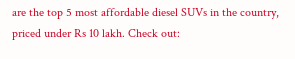are the top 5 most affordable diesel SUVs in the country, priced under Rs 10 lakh. Check out: